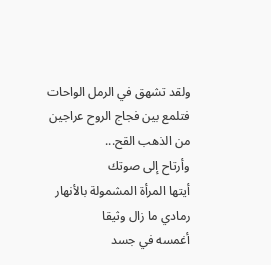ولقد تشهق في الرمل الواحات
فتلمع بين فجاج الروح عراجين
من الذهب القح...
وأرتاح إلى صوتك
أيتها المرأة المشمولة بالأنهار
رمادي ما زال وثيقا
أغمسه في جسد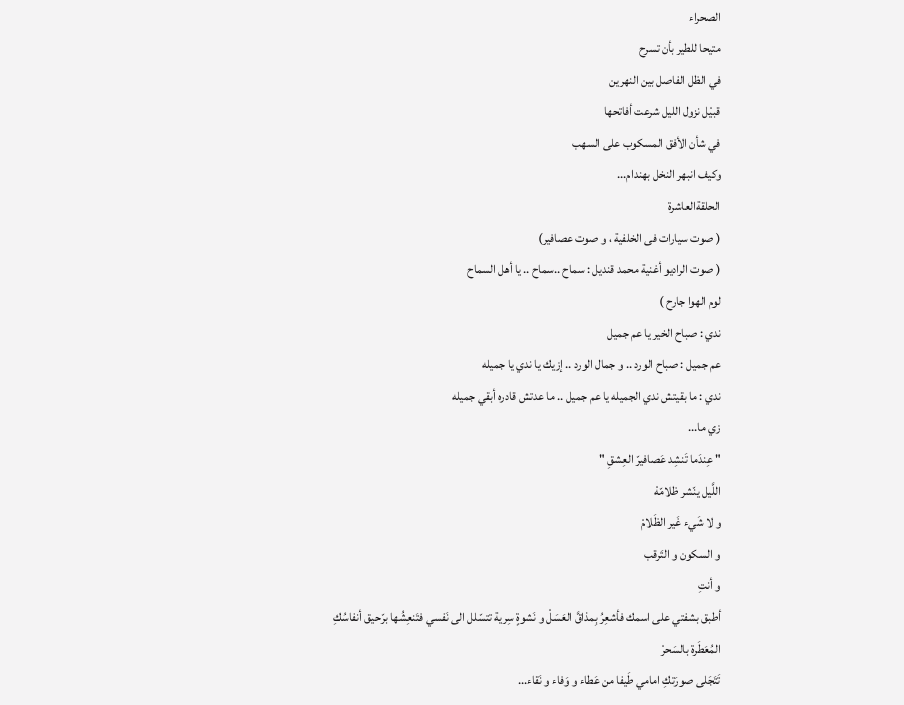الصحراء
متيحا للطير بأن تسرح
في الظل الفاصل بين النهرين
قبيْل نزول الليل شرعت أفاتحها
في شأن الأفق المسكوب على السهب
وكيف انبهر النخل بهندام...
الحلقةالعاشرة
( صوت سيارات فى الخلفية ، و صوت عصافير)
( صوت الراديو أغنية محمد قنديل : سماح ..سماح .. يا أهل السماح
لوم الهوا جارح )
ندي : صباح الخير يا عم جميل
عم جميل : صباح الورد .. و جمال الورد .. إزيك يا ندي يا جميله
ندي : ما بقيتش ندي الجميله يا عم جميل .. ما عدتش قادره أبقي جميله
زي ما...
" عِندَما تَنشِد عَصافيرّ العِشقِ "
اللَّيل ينّشر ظلامّهْ
و لا شَيء غَير الظَلامْ
و السكون و التَرقب
و أنتِ
أطبق بشفتي على اسمك فأشعِرُ بِمذاقَّ العَسَلْ و نَشوةٍ سِرية تتسّلل الى نَفسي فتَنعِشُها برّحيق أنفاسُكِ المُعَطَرة بالسَحرْ
تَتَجَلى صورَتكِ امامي طَيفا من عَطاء و وَفاء و نَقاء...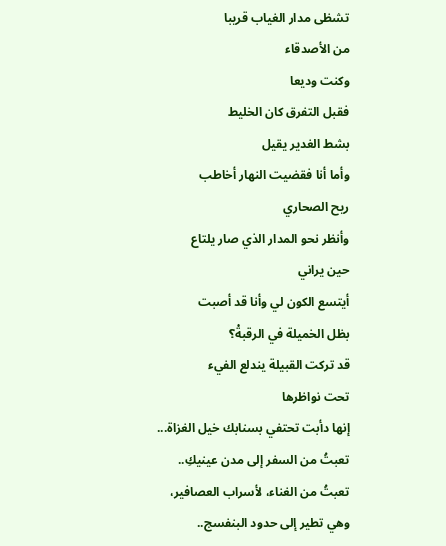تشظى مدار الغياب قريبا
من الأصدقاء
وكنت وديعا
فقبل التفرق كان الخليط
بشط الغدير يقيل
وأما أنا فقضيت النهار أخاطب
ريح الصحاري
وأنظر نحو المدار الذي صار يلتاع
حين يراني
أيتسع الكون لي وأنا قد أصبت
بظل الخميلة في الرقبةْ؟
قد تركت القبيلة يندلع الفيء
تحت نواظرها
إنها دأبت تحتفي بسنابك خيل الغزاة...
تعبتُ من السفر إلى مدن عينيكِ..
تعبتُ من الغناء، لأسراب العصافير،
وهي تطير إلى حدود البنفسج..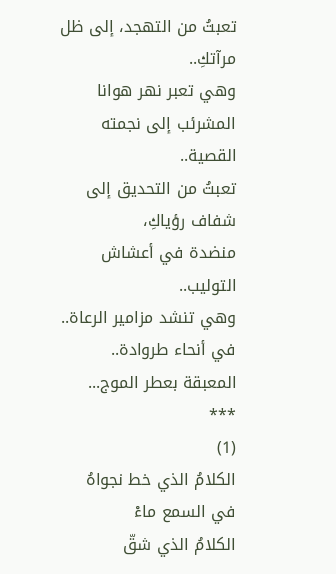تعبتُ من التهجد، إلى ظل مرآتكِ..
وهي تعبر نهر هوانا المشرئب إلى نجمته القصية..
تعبتُ من التحديق إلى شفاف رؤياكِ،
منضدة في أعشاش التوليب..
وهي تنشد مزامير الرعاة..
في أنحاء طروادة..
المعبقة بعطر الموج...
***
(1)
الكلامُ الذي خط نجواهُ
في السمع ماءْ
الكلامُ الذي شقّ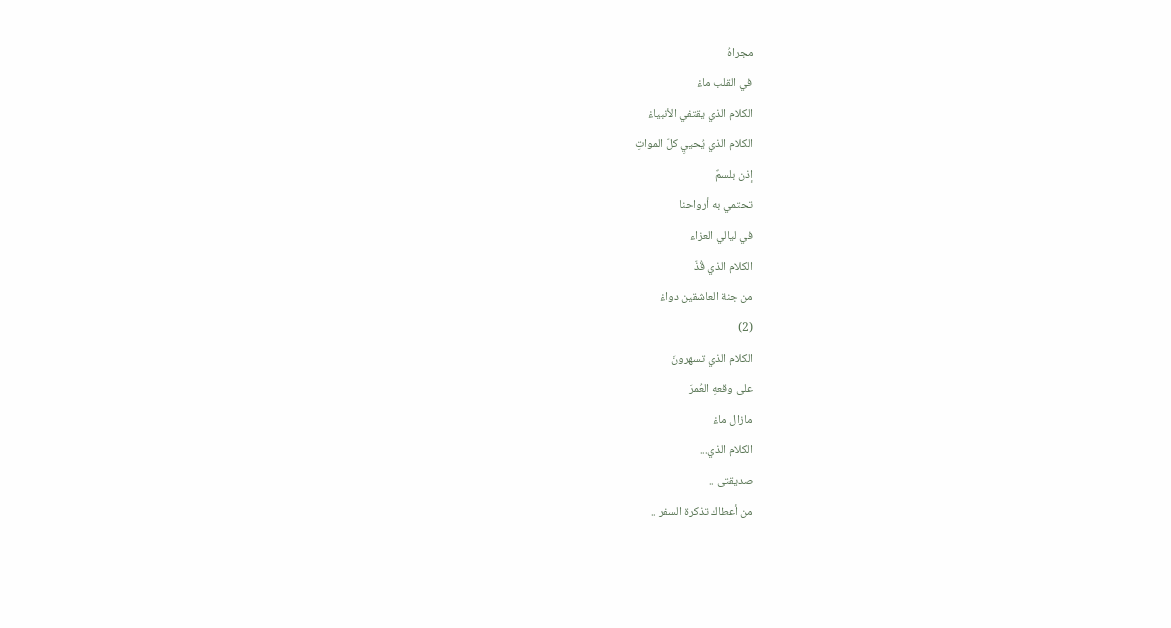مجراهُ
في القلب ماءْ
الكلام الذي يقتفي الأنبياءْ
الكلام الذي يُحييِ كلّ المواتِ
إذن بلسمٌ
تحتمي به أرواحنا
في ليالي العزاء
الكلام الذي قُذّ
من جنة العاشقين دواءْ
(2)
الكلام الذي تسهرونَ
على وقعهِ العُمرَ
مازال ماءْ
الكلام الذي...
صديقتى ..
من أعطاك تذكرة السفر ..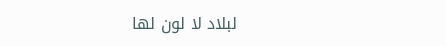لبلاد لا لون لها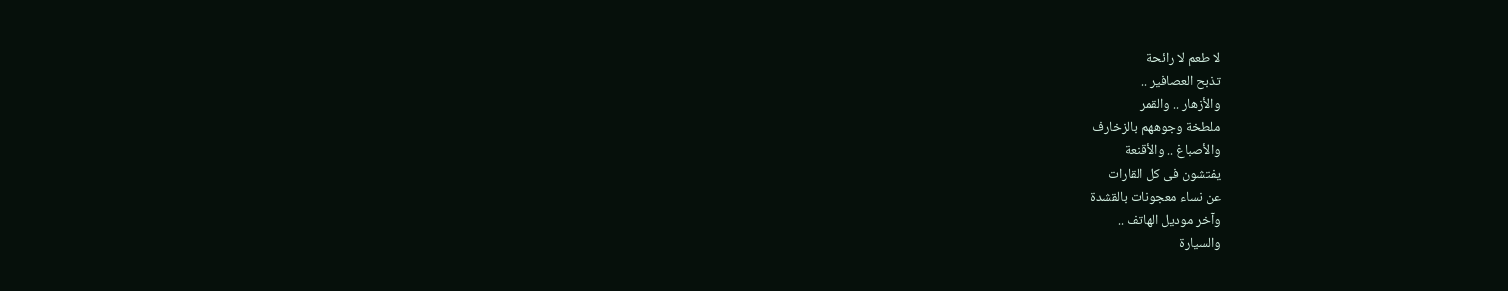لا طعم لا رائحة
تذبح العصافير ..
والأزهار .. والقمر
ملطخة وجوههم بالزخارف
والأصباغ .. والأقنعة
يفتشون فى كل القارات
عن نساء معجونات بالقشدة
وآخر موديل الهاتف ..
والسيارة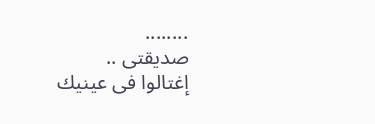........
صديقتى ..
إغتالوا فى عينيك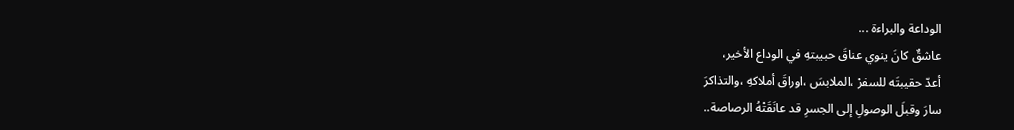الوداعة والبراءة ...
عاشقٌ كانَ ينوي عناقَ حبيبتهِ في الوداع الأخير،
أعدّ حقيبتَه للسفرْ ،الملابسَ ،اوراقَ أملاكهِ ،والتذاكرَ
سارَ وقبلَ الوصولِ إلى الجسرِ قد عانَقَتْهُ الرصاصة..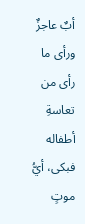أبٌ عاجزٌ ورأى ما رأى من تعاسةِ أطفاله
فبكى، أيُّ موتٍ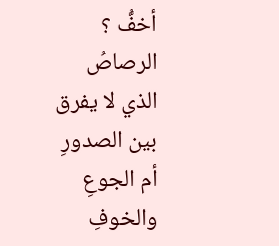أخفُّ ؟
الرصاصُ الذي لا يفرق بين الصدورِ أم الجوعِ والخوفِ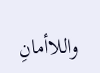واللاأمانِ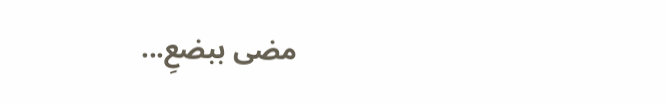مضى ببضعِ...